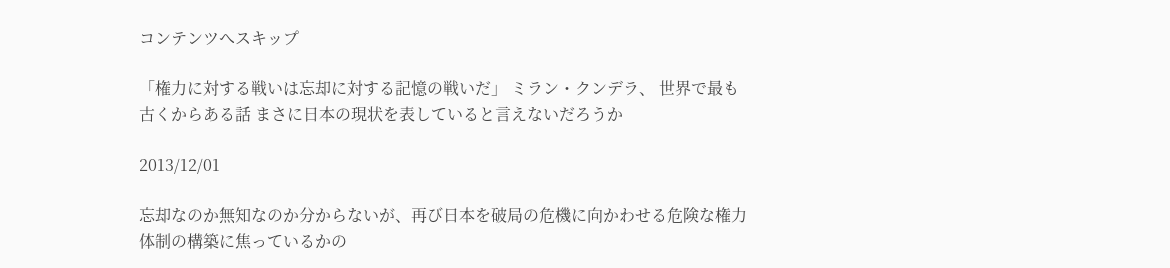コンテンツへスキップ

「権力に対する戦いは忘却に対する記憶の戦いだ」 ミラン・クンデラ、 世界で最も古くからある話 まさに日本の現状を表していると言えないだろうか

2013/12/01

忘却なのか無知なのか分からないが、再び日本を破局の危機に向かわせる危険な権力体制の構築に焦っているかの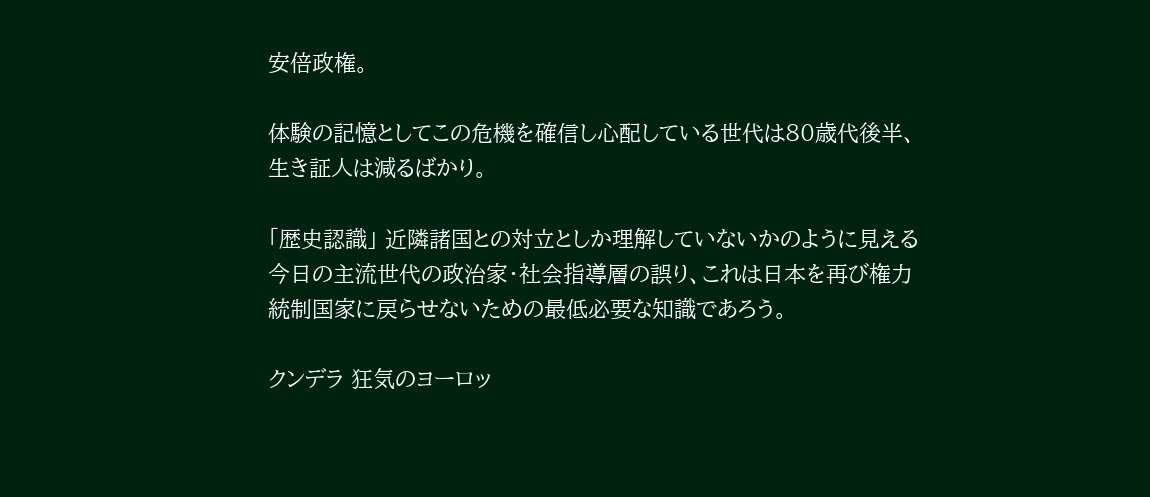安倍政権。

体験の記憶としてこの危機を確信し心配している世代は80歳代後半、生き証人は減るばかり。

「歴史認識」 近隣諸国との対立としか理解していないかのように見える今日の主流世代の政治家・社会指導層の誤り、これは日本を再び権力統制国家に戻らせないための最低必要な知識であろう。

クンデラ 狂気のヨーロッ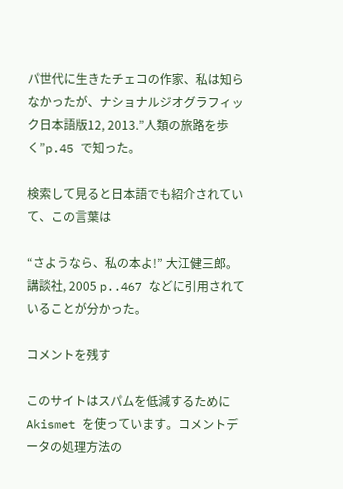パ世代に生きたチェコの作家、私は知らなかったが、ナショナルジオグラフィック日本語版12, 2013.”人類の旅路を歩く”p.45 で知った。

検索して見ると日本語でも紹介されていて、この言葉は

“さようなら、私の本よ!” 大江健三郎。 講談社, 2005 p..467 などに引用されていることが分かった。

コメントを残す

このサイトはスパムを低減するために Akismet を使っています。コメントデータの処理方法の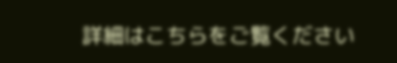詳細はこちらをご覧ください